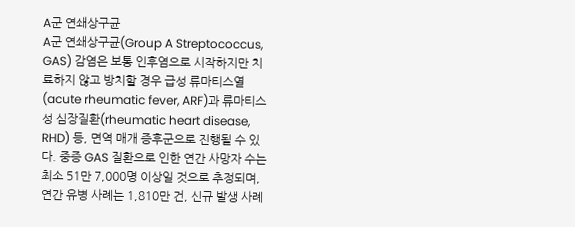A군 연쇄상구균
A군 연쇄상구균(Group A Streptococcus, GAS) 감염은 보통 인후염으로 시작하지만 치료하지 않고 방치할 경우 급성 류마티스열(acute rheumatic fever, ARF)과 류마티스성 심장질환(rheumatic heart disease, RHD) 등, 면역 매개 증후군으로 진행될 수 있다. 중증 GAS 질환으로 인한 연간 사망자 수는 최소 51만 7,000명 이상일 것으로 추정되며, 연간 유병 사례는 1,810만 건, 신규 발생 사례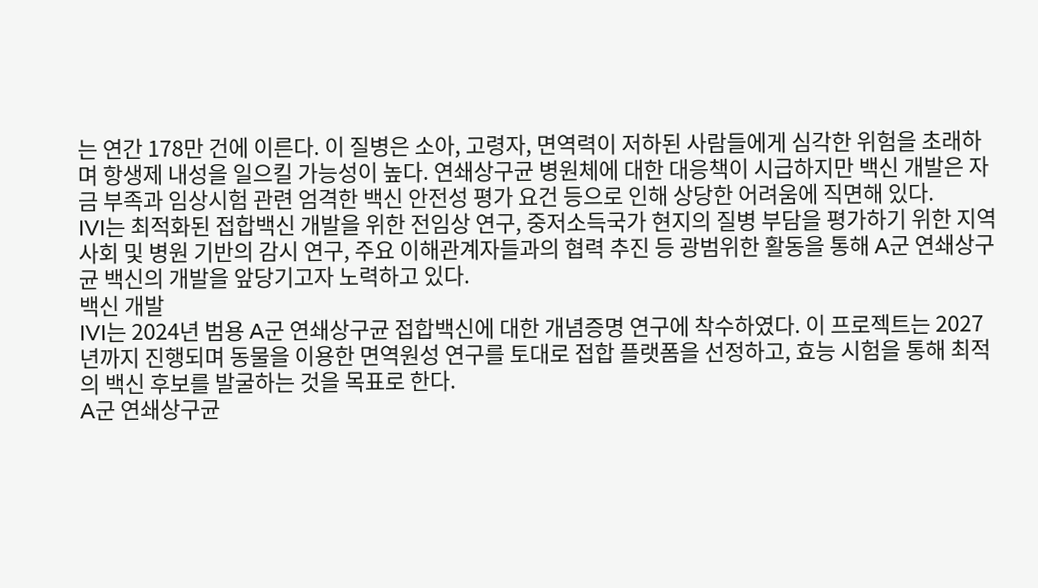는 연간 178만 건에 이른다. 이 질병은 소아, 고령자, 면역력이 저하된 사람들에게 심각한 위험을 초래하며 항생제 내성을 일으킬 가능성이 높다. 연쇄상구균 병원체에 대한 대응책이 시급하지만 백신 개발은 자금 부족과 임상시험 관련 엄격한 백신 안전성 평가 요건 등으로 인해 상당한 어려움에 직면해 있다.
IVI는 최적화된 접합백신 개발을 위한 전임상 연구, 중저소득국가 현지의 질병 부담을 평가하기 위한 지역사회 및 병원 기반의 감시 연구, 주요 이해관계자들과의 협력 추진 등 광범위한 활동을 통해 A군 연쇄상구균 백신의 개발을 앞당기고자 노력하고 있다.
백신 개발
IVI는 2024년 범용 A군 연쇄상구균 접합백신에 대한 개념증명 연구에 착수하였다. 이 프로젝트는 2027년까지 진행되며 동물을 이용한 면역원성 연구를 토대로 접합 플랫폼을 선정하고, 효능 시험을 통해 최적의 백신 후보를 발굴하는 것을 목표로 한다.
A군 연쇄상구균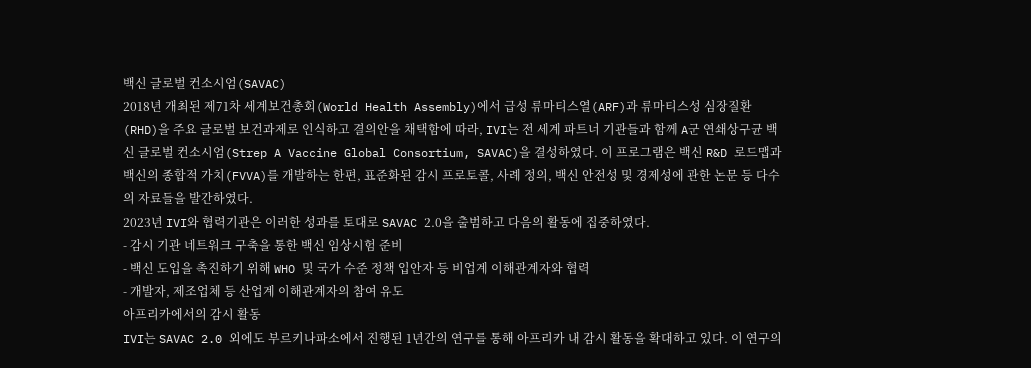백신 글로벌 컨소시엄(SAVAC)
2018년 개최된 제71차 세계보건총회(World Health Assembly)에서 급성 류마티스열(ARF)과 류마티스성 심장질환(RHD)을 주요 글로벌 보건과제로 인식하고 결의안을 채택함에 따라, IVI는 전 세계 파트너 기관들과 함께 A군 연쇄상구균 백신 글로벌 컨소시엄(Strep A Vaccine Global Consortium, SAVAC)을 결성하였다. 이 프로그램은 백신 R&D 로드맵과 백신의 종합적 가치(FVVA)를 개발하는 한편, 표준화된 감시 프로토콜, 사례 정의, 백신 안전성 및 경제성에 관한 논문 등 다수의 자료들을 발간하였다.
2023년 IVI와 협력기관은 이러한 성과를 토대로 SAVAC 2.0을 출범하고 다음의 활동에 집중하였다.
- 감시 기관 네트워크 구축을 통한 백신 임상시험 준비
- 백신 도입을 촉진하기 위해 WHO 및 국가 수준 정책 입안자 등 비업계 이해관계자와 협력
- 개발자, 제조업체 등 산업계 이해관계자의 참여 유도
아프리카에서의 감시 활동
IVI는 SAVAC 2.0 외에도 부르키나파소에서 진행된 1년간의 연구를 통해 아프리카 내 감시 활동을 확대하고 있다. 이 연구의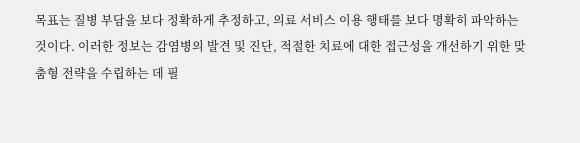목표는 질병 부담을 보다 정확하게 추정하고, 의료 서비스 이용 행태를 보다 명확히 파악하는 것이다. 이러한 정보는 감염병의 발견 및 진단, 적절한 치료에 대한 접근성을 개선하기 위한 맞춤형 전략을 수립하는 데 필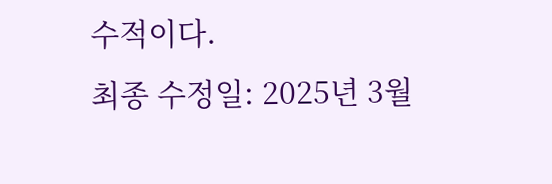수적이다.
최종 수정일: 2025년 3월